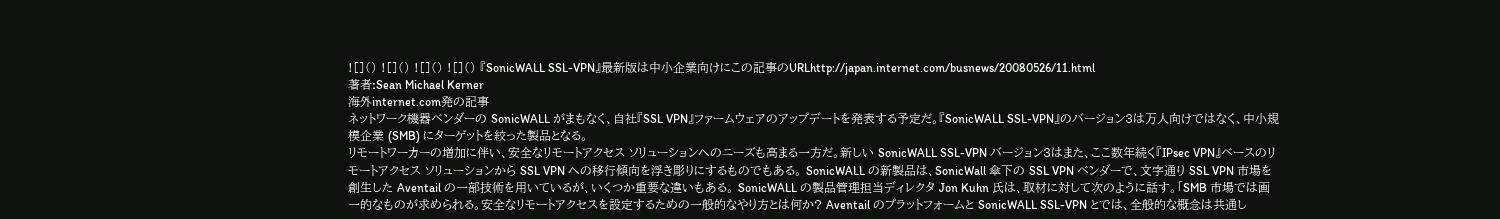![]() ![]() ![]() ![]() 『SonicWALL SSL-VPN』最新版は中小企業向けにこの記事のURLhttp://japan.internet.com/busnews/20080526/11.html
著者:Sean Michael Kerner
海外internet.com発の記事
ネットワーク機器ベンダーの SonicWALL がまもなく、自社『SSL VPN』ファームウェアのアップデートを発表する予定だ。『SonicWALL SSL-VPN』のバージョン3は万人向けではなく、中小規模企業 (SMB) にターゲットを絞った製品となる。
リモートワーカーの増加に伴い、安全なリモートアクセス ソリューションへのニーズも高まる一方だ。新しい SonicWALL SSL-VPN バージョン3はまた、ここ数年続く『IPsec VPN』ベースのリモートアクセス ソリューションから SSL VPN への移行傾向を浮き彫りにするものでもある。 SonicWALL の新製品は、SonicWall 傘下の SSL VPN ベンダーで、文字通り SSL VPN 市場を創生した Aventail の一部技術を用いているが、いくつか重要な違いもある。 SonicWALL の製品管理担当ディレクタ Jon Kuhn 氏は、取材に対して次のように話す。「SMB 市場では画一的なものが求められる。安全なリモートアクセスを設定するための一般的なやり方とは何か? Aventail のプラットフォームと SonicWALL SSL-VPN とでは、全般的な概念は共通し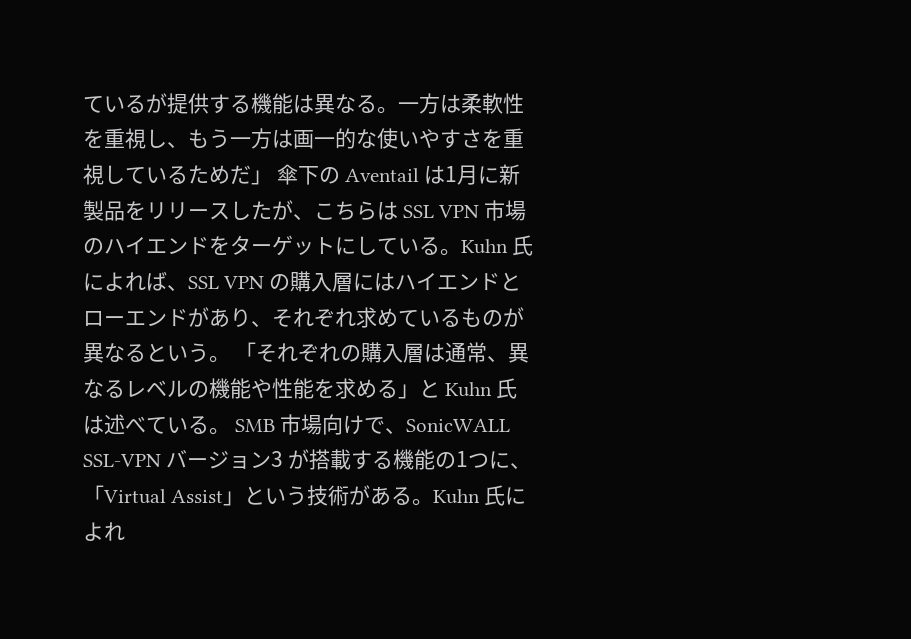ているが提供する機能は異なる。一方は柔軟性を重視し、もう一方は画一的な使いやすさを重視しているためだ」 傘下の Aventail は1月に新製品をリリースしたが、こちらは SSL VPN 市場のハイエンドをターゲットにしている。Kuhn 氏によれば、SSL VPN の購入層にはハイエンドとローエンドがあり、それぞれ求めているものが異なるという。 「それぞれの購入層は通常、異なるレベルの機能や性能を求める」と Kuhn 氏は述べている。 SMB 市場向けで、SonicWALL SSL-VPN バージョン3 が搭載する機能の1つに、「Virtual Assist」という技術がある。Kuhn 氏によれ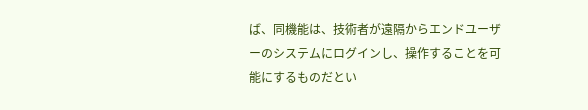ば、同機能は、技術者が遠隔からエンドユーザーのシステムにログインし、操作することを可能にするものだとい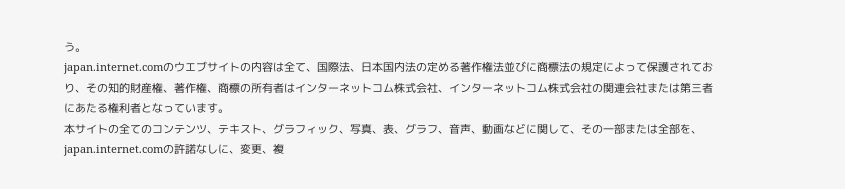う。
japan.internet.comのウエブサイトの内容は全て、国際法、日本国内法の定める著作権法並びに商標法の規定によって保護されており、その知的財産権、著作権、商標の所有者はインターネットコム株式会社、インターネットコム株式会社の関連会社または第三者にあたる権利者となっています。
本サイトの全てのコンテンツ、テキスト、グラフィック、写真、表、グラフ、音声、動画などに関して、その一部または全部を、japan.internet.comの許諾なしに、変更、複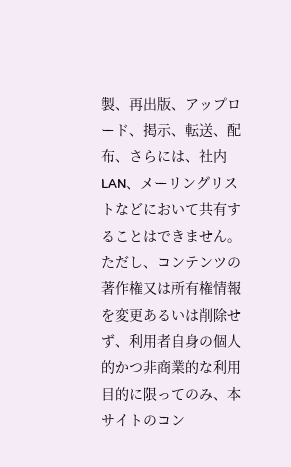製、再出版、アップロード、掲示、転送、配布、さらには、社内LAN、メーリングリストなどにおいて共有することはできません。 ただし、コンテンツの著作権又は所有権情報を変更あるいは削除せず、利用者自身の個人的かつ非商業的な利用目的に限ってのみ、本サイトのコン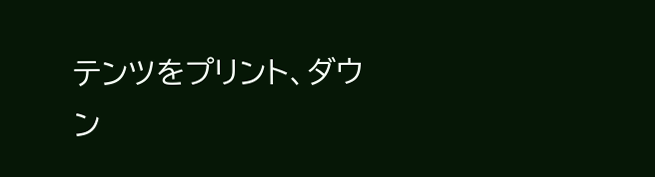テンツをプリント、ダウン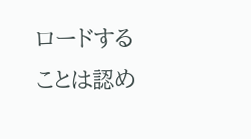ロードすることは認め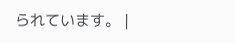られています。 |